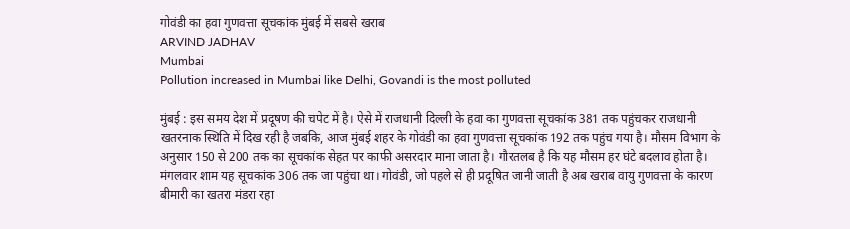गोवंडी का हवा गुणवत्ता सूचकांक मुंबई में सबसे खराब
ARVIND JADHAV
Mumbai
Pollution increased in Mumbai like Delhi, Govandi is the most polluted

मुंबई : इस समय देश में प्रदूषण की चपेट में है। ऐसे में राजधानी दिल्ली के हवा का गुणवत्ता सूचकांक 381 तक पहुंचकर राजधानी खतरनाक स्थिति में दिख रही है जबकि, आज मुंबई शहर के गोवंडी का हवा गुणवत्ता सूचकांक 192 तक पहुंच गया है। मौसम विभाग के अनुसार 150 से 200 तक का सूचकांक सेहत पर काफी असरदार माना जाता है। गौरतलब है कि यह मौसम हर घंटे बदलाव होता है।
मंगलवार शाम यह सूचकांक 306 तक जा पहुंचा था। गोवंडी, जो पहले से ही प्रदूषित जानी जाती है अब खराब वायु गुणवत्ता के कारण बीमारी का खतरा मंडरा रहा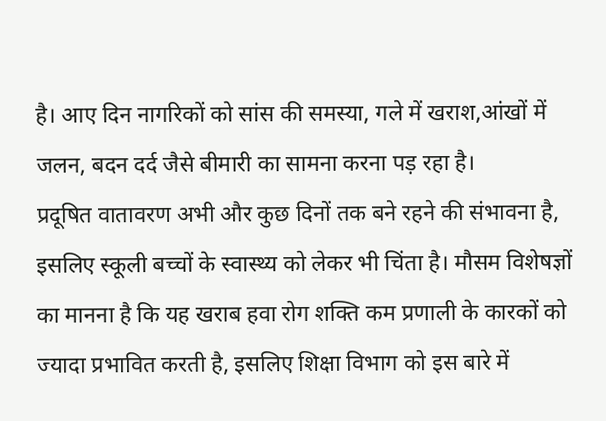है। आए दिन नागरिकों को सांस की समस्या, गले में खराश,आंखों में जलन, बदन दर्द जैसे बीमारी का सामना करना पड़ रहा है।
प्रदूषित वातावरण अभी और कुछ दिनों तक बने रहने की संभावना है, इसलिए स्कूली बच्चों के स्वास्थ्य को लेकर भी चिंता है। मौसम विशेषज्ञों का मानना है कि यह खराब हवा रोग शक्ति कम प्रणाली के कारकों को ज्यादा प्रभावित करती है, इसलिए शिक्षा विभाग को इस बारे में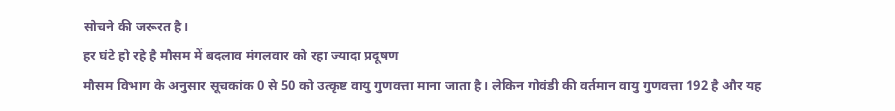सोचने की जरूरत है।
हर घंटे हो रहे है मौसम में बदलाव मंगलवार को रहा ज्यादा प्रदूषण
मौसम विभाग के अनुसार सूचकांक 0 से 50 को उत्कृष्ट वायु गुणवत्ता माना जाता है। लेकिन गोवंडी की वर्तमान वायु गुणवत्ता 192 है और यह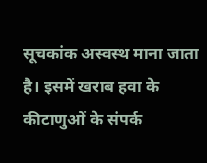सूचकांक अस्वस्थ माना जाता है। इसमें खराब हवा के कीटाणुओं के संपर्क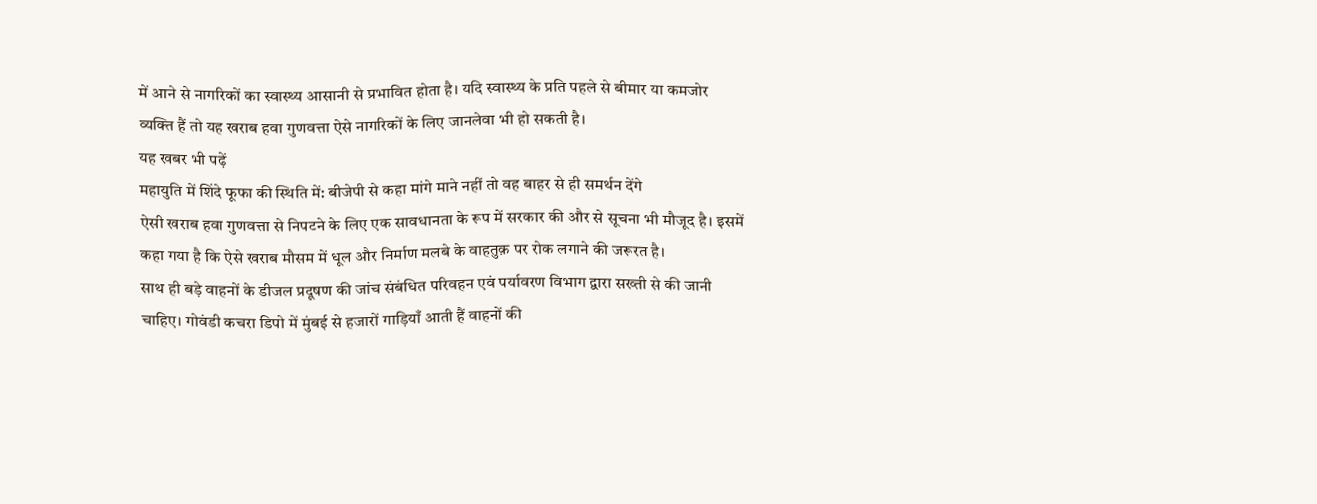में आने से नागरिकों का स्वास्थ्य आसानी से प्रभावित होता है। यदि स्वास्थ्य के प्रति पहले से बीमार या कमजोर व्यक्ति हैं तो यह खराब हवा गुणवत्ता ऐसे नागरिकों के लिए जानलेवा भी हो सकती है।
यह खबर भी पढ़ें
महायुति में शिंदे फूफा की स्थिति में: बीजेपी से कहा मांगे माने नहीं तो वह बाहर से ही समर्थन देंगे
ऐसी खराब हवा गुणवत्ता से निपटने के लिए एक सावधानता के रूप में सरकार की और से सूचना भी मौजूद है। इसमें कहा गया है कि ऐसे खराब मौसम में धूल और निर्माण मलबे के वाहतुक़ पर रोक लगाने की जरूरत है।
साथ ही बड़े वाहनों के डीजल प्रदूषण की जांच संबंधित परिवहन एवं पर्यावरण विभाग द्वारा सख्ती से की जानी चाहिए। गोवंडी कचरा डिपो में मुंबई से हजारों गाड़ियाँ आती हैं वाहनों की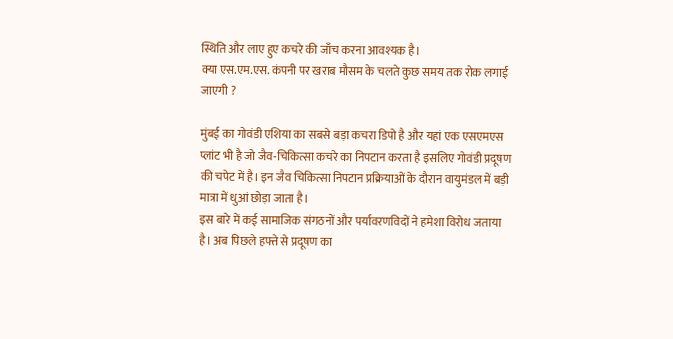स्थिति और लाए हुए कचरे की जाँच करना आवश्यक है।
क्या एस.एम.एस. कंपनी पर खराब मौसम के चलते कुछ समय तक रोक लगाई जाएगी ?

मुंबई का गोवंडी एशिया का सबसे बड़ा कचरा डिपो है और यहां एक एसएमएस प्लांट भी है जो जैव-चिकित्सा कचरे का निपटान करता है इसलिए गोवंडी प्रदूषण की चपेट में है। इन जैव चिकित्सा निपटान प्रक्रियाओं के दौरान वायुमंडल में बड़ी मात्रा में धुआं छोड़ा जाता है।
इस बारे में कई सामाजिक संगठनों और पर्यावरणविदों ने हमेशा विरोध जताया है। अब पिछले हफ्ते से प्रदूषण का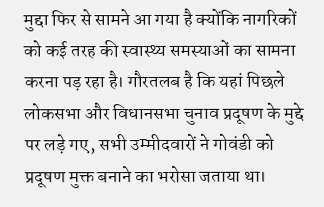मुद्दा फिर से सामने आ गया है क्योंकि नागरिकों को कई तरह की स्वास्थ्य समस्याओं का सामना करना पड़ रहा है। गौरतलब है कि यहां पिछले लोकसभा और विधानसभा चुनाव प्रदूषण के मुद्दे पर लड़े गए, सभी उम्मीदवारों ने गोवंडी को प्रदूषण मुक्त बनाने का भरोसा जताया था।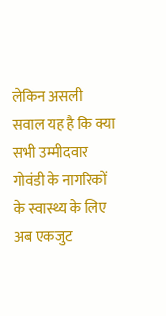लेकिन असली सवाल यह है कि क्या सभी उम्मीदवार गोवंडी के नागरिकों के स्वास्थ्य के लिए अब एकजुट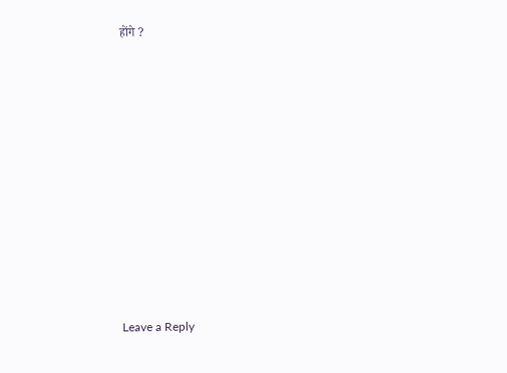होंगे ?











Leave a Reply